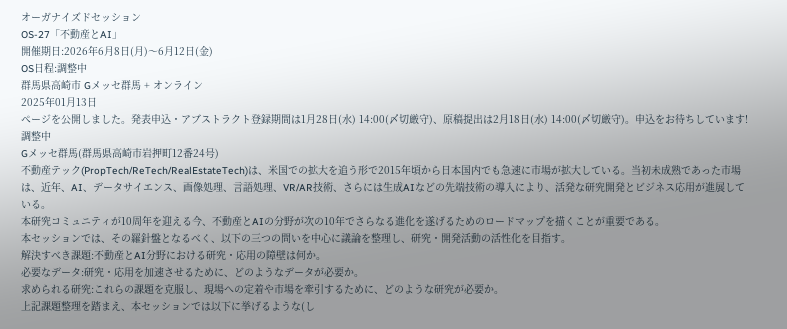オーガナイズドセッション
OS-27「不動産とAI」
開催期日:2026年6月8日(月)〜6月12日(金)
OS日程:調整中
群馬県高崎市 Gメッセ群馬 + オンライン
2025年01月13日
ページを公開しました。発表申込・アブストラクト登録期間は1月28日(水) 14:00(〆切厳守)、原稿提出は2月18日(水) 14:00(〆切厳守)。申込をお待ちしています!
調整中
Gメッセ群馬(群馬県高崎市岩押町12番24号)
不動産テック(PropTech/ReTech/RealEstateTech)は、米国での拡大を追う形で2015年頃から日本国内でも急速に市場が拡大している。当初未成熟であった市場は、近年、AI、データサイエンス、画像処理、言語処理、VR/AR技術、さらには生成AIなどの先端技術の導入により、活発な研究開発とビジネス応用が進展している。
本研究コミュニティが10周年を迎える今、不動産とAIの分野が次の10年でさらなる進化を遂げるためのロードマップを描くことが重要である。
本セッションでは、その羅針盤となるべく、以下の三つの問いを中心に議論を整理し、研究・開発活動の活性化を目指す。
解決すべき課題:不動産とAI分野における研究・応用の障壁は何か。
必要なデータ:研究・応用を加速させるために、どのようなデータが必要か。
求められる研究:これらの課題を克服し、現場への定着や市場を牽引するために、どのような研究が必要か。
上記課題整理を踏まえ、本セッションでは以下に挙げるような(し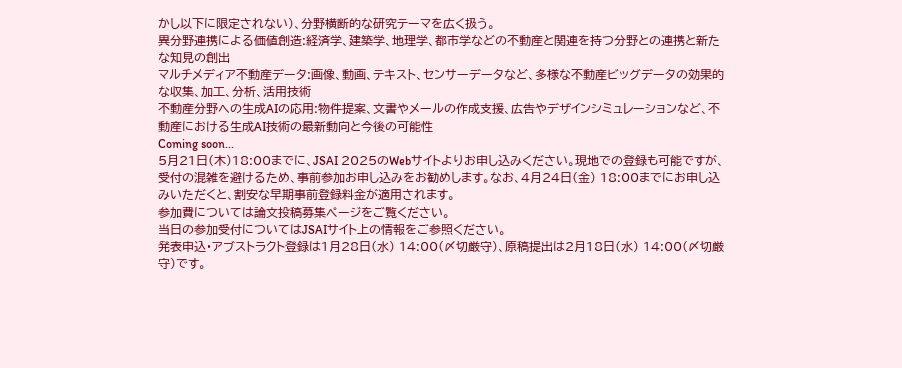かし以下に限定されない)、分野横断的な研究テーマを広く扱う。
異分野連携による価値創造:経済学、建築学、地理学、都市学などの不動産と関連を持つ分野との連携と新たな知見の創出
マルチメディア不動産データ:画像、動画、テキスト、センサーデータなど、多様な不動産ビッグデータの効果的な収集、加工、分析、活用技術
不動産分野への生成AIの応用:物件提案、文書やメールの作成支援、広告やデザインシミュレーションなど、不動産における生成AI技術の最新動向と今後の可能性
Coming soon...
5月21日(木)18:00までに、JSAI 2025のWebサイトよりお申し込みください。現地での登録も可能ですが、受付の混雑を避けるため、事前参加お申し込みをお勧めします。なお、4月24日(金) 18:00までにお申し込みいただくと、割安な早期事前登録料金が適用されます。
参加費については論文投稿募集ページをご覧ください。
当日の参加受付についてはJSAIサイト上の情報をご参照ください。
発表申込・アブストラクト登録は1月28日(水) 14:00(〆切厳守)、原稿提出は2月18日(水) 14:00(〆切厳守)です。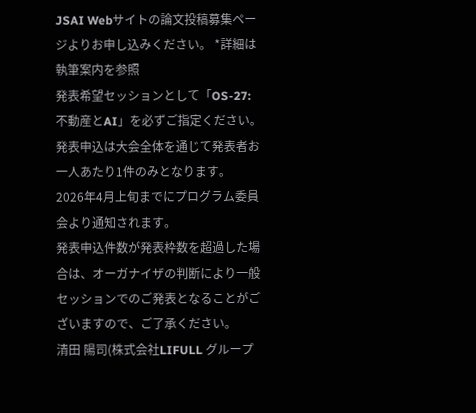JSAI Webサイトの論文投稿募集ページよりお申し込みください。 *詳細は執筆案内を参照
発表希望セッションとして「OS-27: 不動産とAI」を必ずご指定ください。
発表申込は大会全体を通じて発表者お一人あたり1件のみとなります。
2026年4月上旬までにプログラム委員会より通知されます。
発表申込件数が発表枠数を超過した場合は、オーガナイザの判断により一般セッションでのご発表となることがございますので、ご了承ください。
清田 陽司(株式会社LIFULL グループ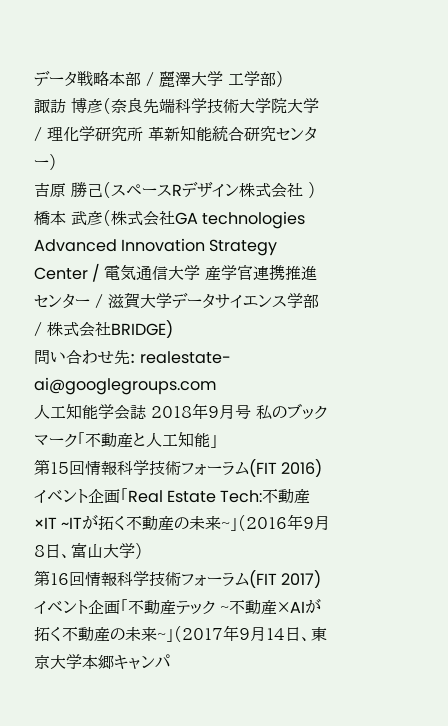データ戦略本部 / 麗澤大学 工学部)
諏訪 博彦(奈良先端科学技術大学院大学 / 理化学研究所 革新知能統合研究センター)
吉原 勝己(スペースRデザイン株式会社 )
橋本 武彦(株式会社GA technologies Advanced Innovation Strategy Center / 電気通信大学 産学官連携推進センター / 滋賀大学データサイエンス学部 / 株式会社BRIDGE)
問い合わせ先: realestate-ai@googlegroups.com
人工知能学会誌 2018年9月号 私のブックマーク「不動産と人工知能」
第15回情報科学技術フォーラム(FIT 2016)イベント企画「Real Estate Tech:不動産×IT ~ITが拓く不動産の未来~」(2016年9月8日、富山大学)
第16回情報科学技術フォーラム(FIT 2017)イベント企画「不動産テック ~不動産×AIが拓く不動産の未来~」(2017年9月14日、東京大学本郷キャンパ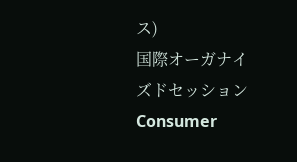ス)
国際オーガナイズドセッション Consumer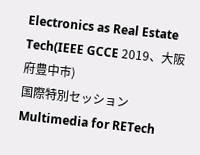Electronics as Real Estate Tech(IEEE GCCE 2019、大阪府豊中市)
国際特別セッション Multimedia for RETech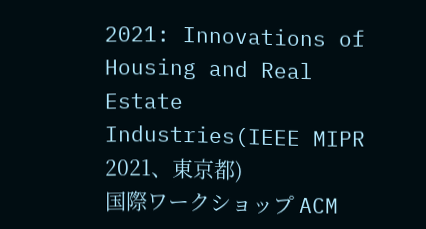2021: Innovations of Housing and Real Estate Industries(IEEE MIPR 2021、東京都)
国際ワークショップ ACM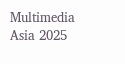Multimedia Asia 2025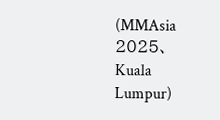(MMAsia 2025、 Kuala Lumpur)